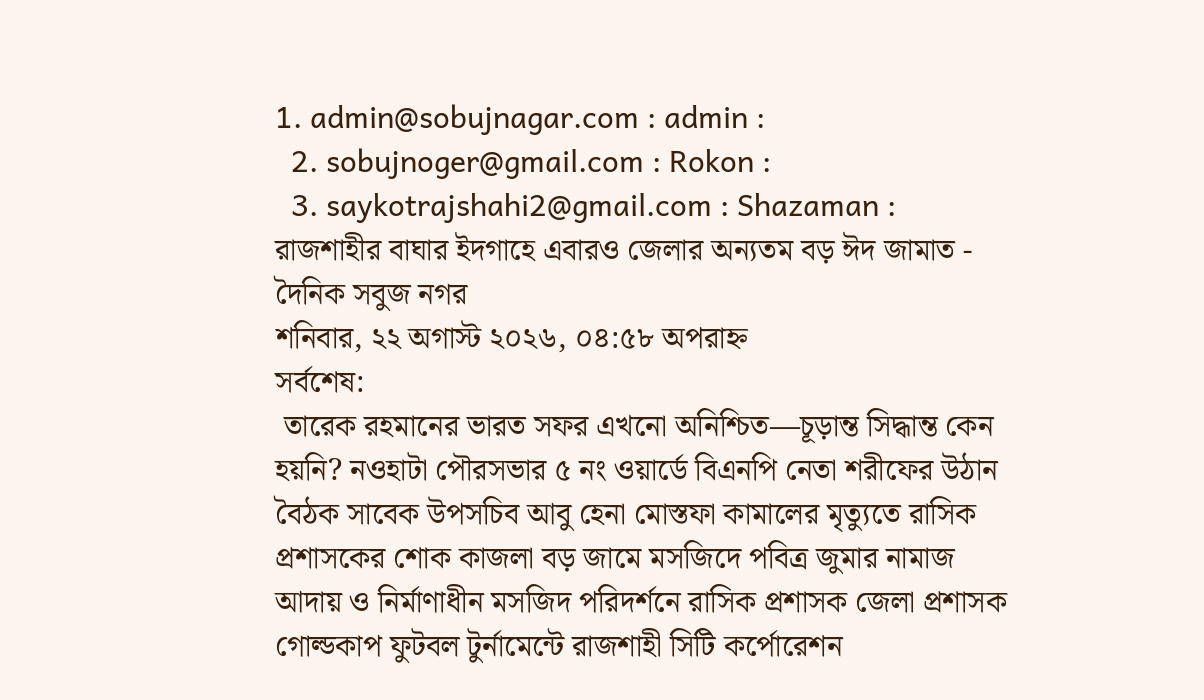1. admin@sobujnagar.com : admin :
  2. sobujnoger@gmail.com : Rokon :
  3. saykotrajshahi2@gmail.com : Shazaman :
রাজশাহীর বাঘার ইদগাহে এবারও জেলার অন্যতম বড় ঈদ জামাত - দৈনিক সবুজ নগর
শনিবার, ২২ অগাস্ট ২০২৬, ০৪:৫৮ অপরাহ্ন
সর্বশেষ:
 তারেক রহমানের ভারত সফর এখনো অনিশ্চিত—চূড়ান্ত সিদ্ধান্ত কেন হয়নি? নওহাটা পৌরসভার ৫ নং ওয়ার্ডে বিএনপি নেতা শরীফের উঠান বৈঠক সাবেক উপসচিব আবু হেনা মোস্তফা কামালের মৃত্যুতে রাসিক প্রশাসকের শোক কাজলা বড় জামে মসজিদে পবিত্র জুমার নামাজ আদায় ও নির্মাণাধীন মসজিদ পরিদর্শনে রাসিক প্রশাসক জেলা প্রশাসক গোল্ডকাপ ফুটবল টুর্নামেন্টে রাজশাহী সিটি কর্পোরেশন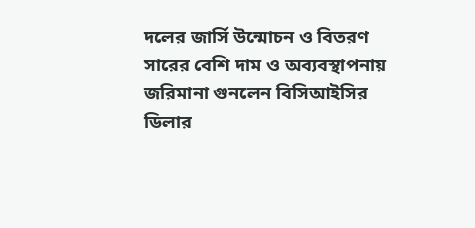দলের জার্সি উন্মোচন ও বিতরণ সারের বেশি দাম ও অব্যবস্থাপনায় জরিমানা গুনলেন বিসিআইসির ডিলার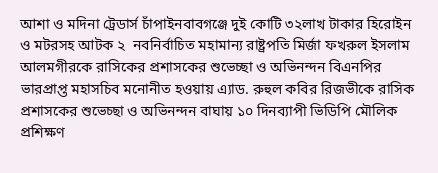আশা ও মদিনা ট্রেডার্স চাঁপাইনবাবগঞ্জে দুই কোটি ৩২লাখ টাকার হিরোইন ও মটরসহ আটক ২  নবনির্বাচিত মহামান্য রাষ্ট্রপতি মির্জা ফখরুল ইসলাম আলমগীরকে রাসিকের প্রশাসকের শুভেচ্ছা ও অভিনন্দন বিএনপির ভারপ্রাপ্ত মহাসচিব মনোনীত হওয়ায় এ্যাড. রুহুল কবির রিজভীকে রাসিক প্রশাসকের শুভেচ্ছা ও অভিনন্দন বাঘায় ১০ দিনব্যাপী ভিডিপি মৌলিক প্রশিক্ষণ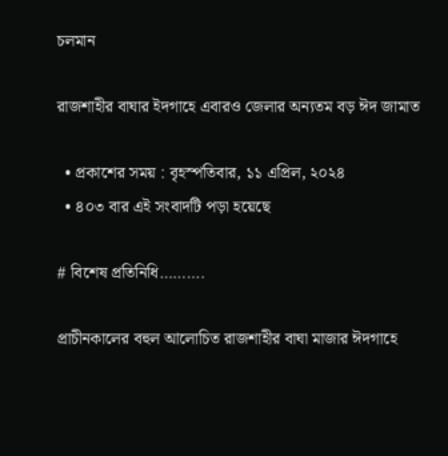চলমান

রাজশাহীর বাঘার ইদগাহে এবারও জেলার অন্যতম বড় ঈদ জামাত

  • প্রকাশের সময় : বৃহস্পতিবার, ১১ এপ্রিল, ২০২৪
  • ৪০৩ বার এই সংবাদটি পড়া হয়েছে

# বিশেষ প্রতিনিধি……….

প্রাচীনকালের বহুল আলোচিত রাজশাহীর বাঘা মাজার ঈদগাহে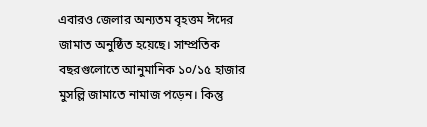এবারও জেলার অন্যতম বৃহত্তম ঈদের জামাত অনুষ্ঠিত হয়েছে। সাম্প্রতিক বছরগুলোতে আনুমানিক ১০/১৫ হাজার মুসল্লি জামাতে নামাজ পড়েন। কিন্তু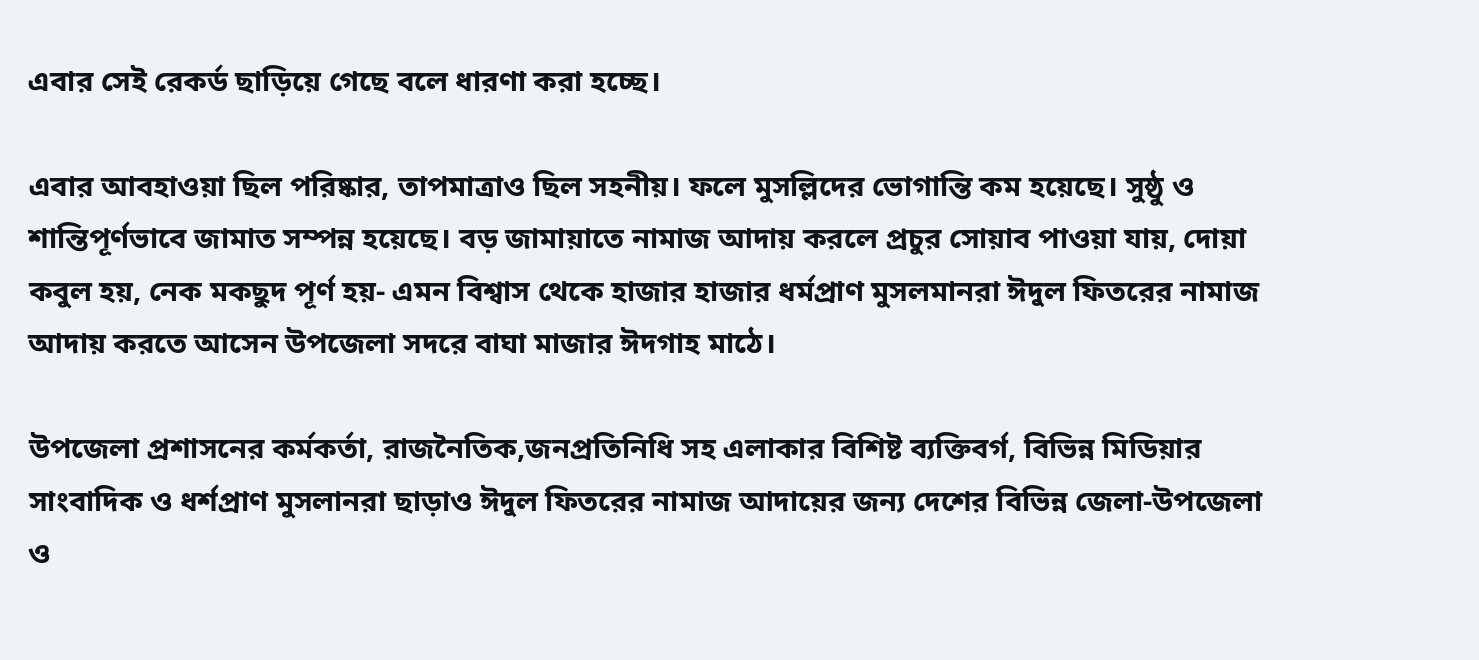এবার সেই রেকর্ড ছাড়িয়ে গেছে বলে ধারণা করা হচ্ছে।

এবার আবহাওয়া ছিল পরিষ্কার, তাপমাত্রাও ছিল সহনীয়। ফলে মুসল্লিদের ভোগান্তি কম হয়েছে। সুষ্ঠু ও শান্তিপূর্ণভাবে জামাত সম্পন্ন হয়েছে। বড় জামায়াতে নামাজ আদায় করলে প্রচুর সোয়াব পাওয়া যায়, দোয়া কবুল হয়, নেক মকছুদ পূর্ণ হয়- এমন বিশ্বাস থেকে হাজার হাজার ধর্মপ্রাণ মুসলমানরা ঈদুল ফিতরের নামাজ আদায় করতে আসেন উপজেলা সদরে বাঘা মাজার ঈদগাহ মাঠে।

উপজেলা প্রশাসনের কর্মকর্তা, রাজনৈতিক,জনপ্রতিনিধি সহ এলাকার বিশিষ্ট ব্যক্তিবর্গ, বিভিন্ন মিডিয়ার সাংবাদিক ও ধর্শপ্রাণ মুসলানরা ছাড়াও ঈদুল ফিতরের নামাজ আদায়ের জন্য দেশের বিভিন্ন জেলা-উপজেলা ও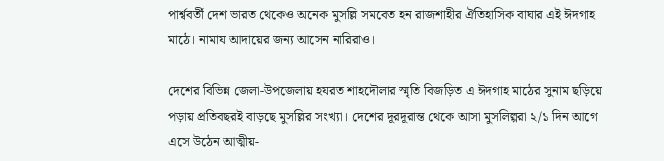পার্শ্ববর্তী দেশ ভারত থেকেও অনেক মুসল্লি সমবেত হন রাজশাহীর ঐতিহাসিক বাঘার এই ঈদগাহ মাঠে। নামায আদায়ের জন্য আসেন নারিরাও।

দেশের বিভিন্ন জেলা-উপজেলায় হযরত শাহদৌলার স্মৃতি বিজড়িত এ ঈদগাহ মাঠের সুনাম ছড়িয়ে পড়ায় প্রতিবছরই বাড়ছে মুসল্লির সংখ্যা। দেশের দূরদূরান্ত থেকে আসা মুসলিল্গরা ২/১ দিন আগে এসে উঠেন আত্মীয়-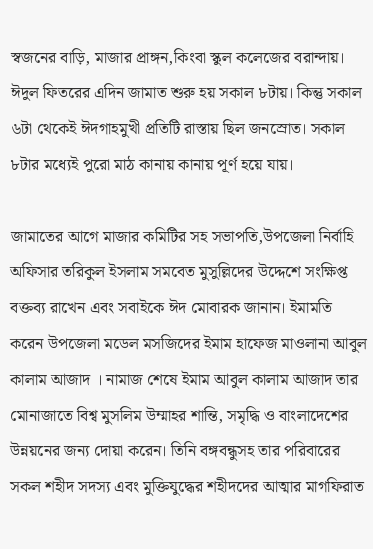স্বজনের বাড়ি, মাজার প্রাঙ্গন,কিংবা স্কুল কলেজের বরান্দায়। ঈদুল ফিতরের এদিন জামাত শুরু হয় সকাল ৮টায়। কিন্তু সকাল ৬টা থেকেই ঈদগাহমুখী প্রতিটি রাস্তায় ছিল জনস্রোত। সকাল ৮টার মধ্যেই পুরো মাঠ কানায় কানায় পূর্ণ হয়ে যায়।

জামাতের আগে মাজার কমিটির সহ সভাপতি,উপজেলা নির্বাহি অফিসার তরিকুল ইসলাম সমবেত মুসুল্লিদের উদ্দেশে সংক্ষিপ্ত বক্তব্য রাখেন এবং সবাইকে ঈদ মোবারক জানান। ইমামতি করেন উপজেলা মডেল মসজিদের ইমাম হাফেজ মাওলানা আবুল কালাম আজাদ । নামাজ শেষে ইমাম আবুল কালাম আজাদ তার মোনাজাতে বিশ্ব মুসলিম উম্মাহর শান্তি, সমৃদ্ধি ও বাংলাদেশের উন্নয়নের জন্য দোয়া করেন। তিনি বঙ্গবন্ধুসহ তার পরিবারের সকল শহীদ সদস্য এবং মুক্তিযুদ্ধের শহীদদের আত্মার মাগফিরাত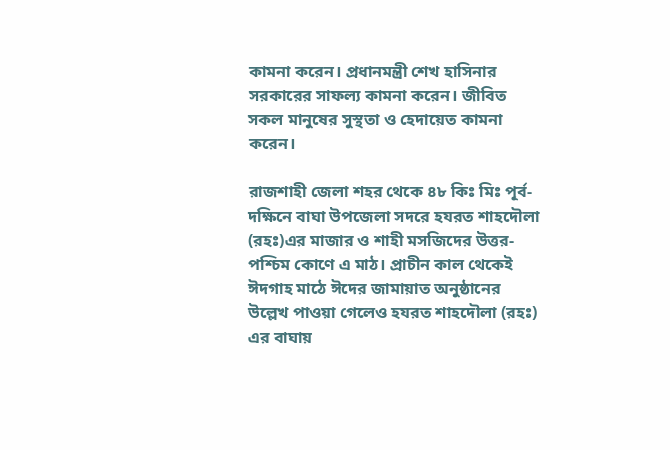কামনা করেন। প্রধানমন্ত্রী শেখ হাসিনার সরকারের সাফল্য কামনা করেন। জীবিত সকল মানুষের সুস্থতা ও হেদায়েত কামনা করেন।

রাজশাহী জেলা শহর থেকে ৪৮ কিঃ মিঃ পূর্ব-দক্ষিনে বাঘা উপজেলা সদরে হযরত শাহদৌলা (রহঃ)এর মাজার ও শাহী মসজিদের উত্তর-পশ্চিম কোণে এ মাঠ। প্রাচীন কাল থেকেই ঈদগাহ মাঠে ঈদের জামায়াত অনুষ্ঠানের উল্লেখ পাওয়া গেলেও হযরত শাহদৌলা (রহঃ) এর বাঘায়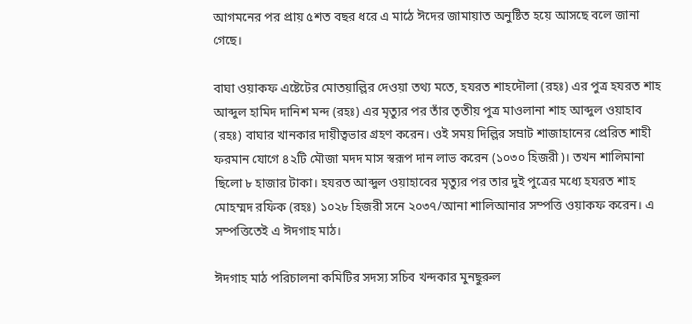আগমনের পর প্রায় ৫শত বছর ধরে এ মাঠে ঈদের জামায়াত অনুষ্টিত হয়ে আসছে বলে জানা গেছে।

বাঘা ওয়াকফ এষ্টেটের মোতয়াল্লির দেওয়া তথ্য মতে, হযরত শাহদৌলা (রহঃ) এর পুত্র হযরত শাহ আব্দুল হামিদ দানিশ মন্দ (রহঃ) এর মৃত্যুর পর তাঁর তৃতীয় পুত্র মাওলানা শাহ আব্দুল ওয়াহাব (রহঃ) বাঘার খানকার দায়ীত্বভার গ্রহণ করেন। ওই সময় দিল্লির সম্রাট শাজাহানের প্রেরিত শাহী ফরমান যোগে ৪২টি মৌজা মদদ মাস স্বরূপ দান লাভ করেন (১০৩০ হিজরী)। তখন শালিমানা ছিলো ৮ হাজার টাকা। হযরত আব্দুল ওয়াহাবের মৃত্যুর পর তার দুই পুত্রের মধ্যে হযরত শাহ মোহম্মদ রফিক (রহঃ) ১০২৮ হিজরী সনে ২০৩৭/আনা শালিআনার সম্পত্তি ওয়াকফ করেন। এ সম্পত্তিতেই এ ঈদগাহ মাঠ।

ঈদগাহ মাঠ পরিচালনা কমিটির সদস্য সচিব খন্দকার মুনছুরুল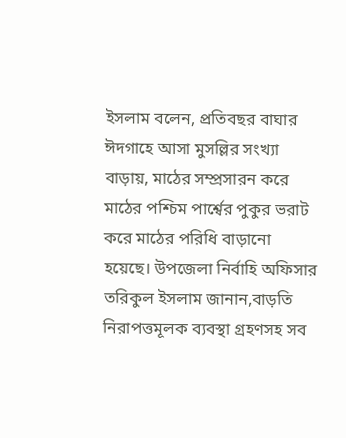ইসলাম বলেন, প্রতিবছর বাঘার ঈদগাহে আসা মুসল্লির সংখ্যা বাড়ায়, মাঠের সম্প্রসারন করে মাঠের পশ্চিম পার্শ্বের পুকুর ভরাট করে মাঠের পরিধি বাড়ানো হয়েছে। উপজেলা নির্বাহি অফিসার তরিকুল ইসলাম জানান,বাড়তি নিরাপত্তমূলক ব্যবস্থা গ্রহণসহ সব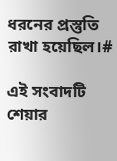ধরনের প্রস্তুতি রাখা হয়েছিল।#

এই সংবাদটি শেয়ার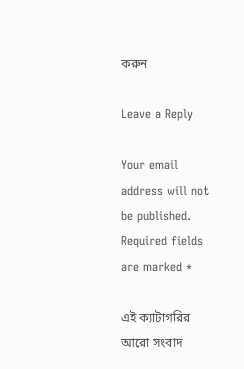করুন

Leave a Reply

Your email address will not be published. Required fields are marked *

এই ক্যাটাগরির আরো সংবাদ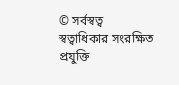© সর্বস্বত্ব স্বত্বাধিকার সংরক্ষিত
প্রযুক্তি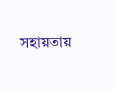সহায়তায়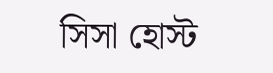সিসা হোস্ট